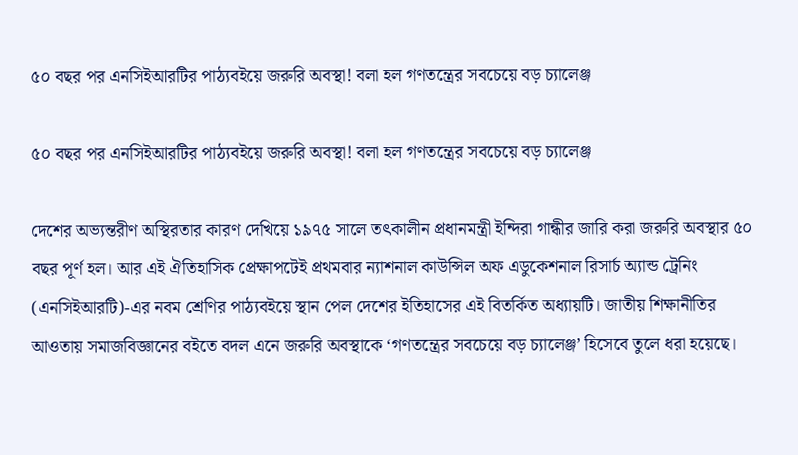৫০ বছর পর এনসিইআরটির পাঠ্যবইয়ে জরুরি অবস্থা! বলা হল গণতন্ত্রের সবচেয়ে বড় চ্যালেঞ্জ

৫০ বছর পর এনসিইআরটির পাঠ্যবইয়ে জরুরি অবস্থা! বলা হল গণতন্ত্রের সবচেয়ে বড় চ্যালেঞ্জ

দেশের অভ্যন্তরীণ অস্থিরতার কারণ দেখিয়ে ১৯৭৫ সালে তৎকালীন প্রধানমন্ত্রী ইন্দিরা গান্ধীর জারি করা জরুরি অবস্থার ৫০ বছর পূর্ণ হল। আর এই ঐতিহাসিক প্রেক্ষাপটেই প্রথমবার ন্যাশনাল কাউন্সিল অফ এডুকেশনাল রিসার্চ অ্যান্ড ট্রেনিং (এনসিইআরটি)-এর নবম শ্রেণির পাঠ্যবইয়ে স্থান পেল দেশের ইতিহাসের এই বিতর্কিত অধ্যায়টি। জাতীয় শিক্ষানীতির আওতায় সমাজবিজ্ঞানের বইতে বদল এনে জরুরি অবস্থাকে ‘গণতন্ত্রের সবচেয়ে বড় চ্যালেঞ্জ’ হিসেবে তুলে ধরা হয়েছে।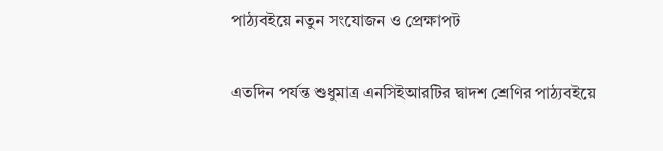পাঠ্যবইয়ে নতুন সংযোজন ও প্রেক্ষাপট

এতদিন পর্যন্ত শুধুমাত্র এনসিইআরটির দ্বাদশ শ্রেণির পাঠ্যবইয়ে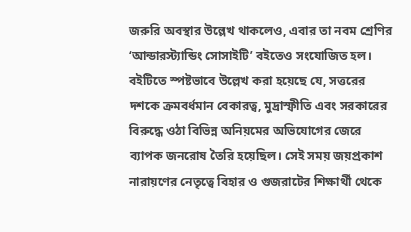জরুরি অবস্থার উল্লেখ থাকলেও, এবার তা নবম শ্রেণির ‘আন্ডারস্ট্যান্ডিং সোসাইটি’ বইতেও সংযোজিত হল। বইটিতে স্পষ্টভাবে উল্লেখ করা হয়েছে যে, সত্তরের দশকে ক্রমবর্ধমান বেকারত্ব, মুদ্রাস্ফীতি এবং সরকারের বিরুদ্ধে ওঠা বিভিন্ন অনিয়মের অভিযোগের জেরে ব্যাপক জনরোষ তৈরি হয়েছিল। সেই সময় জয়প্রকাশ নারায়ণের নেতৃত্বে বিহার ও গুজরাটের শিক্ষার্থী থেকে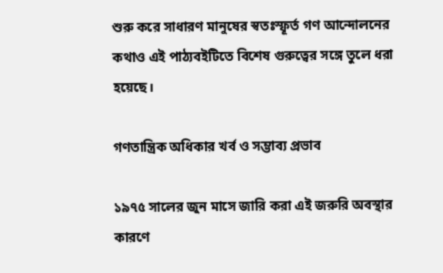শুরু করে সাধারণ মানুষের স্বতঃস্ফূর্ত গণ আন্দোলনের কথাও এই পাঠ্যবইটিতে বিশেষ গুরুত্বের সঙ্গে তুলে ধরা হয়েছে।

গণতান্ত্রিক অধিকার খর্ব ও সম্ভাব্য প্রভাব

১৯৭৫ সালের জুন মাসে জারি করা এই জরুরি অবস্থার কারণে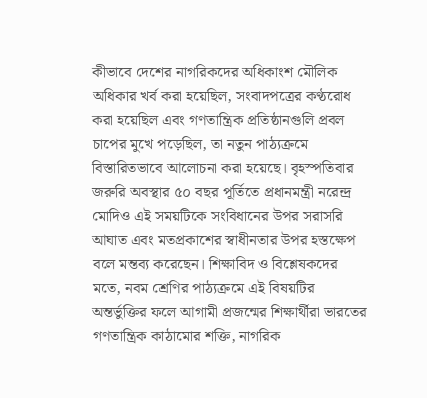কীভাবে দেশের নাগরিকদের অধিকাংশ মৌলিক অধিকার খর্ব করা হয়েছিল, সংবাদপত্রের কণ্ঠরোধ করা হয়েছিল এবং গণতান্ত্রিক প্রতিষ্ঠানগুলি প্রবল চাপের মুখে পড়েছিল, তা নতুন পাঠ্যক্রমে বিস্তারিতভাবে আলোচনা করা হয়েছে। বৃহস্পতিবার জরুরি অবস্থার ৫০ বছর পূর্তিতে প্রধানমন্ত্রী নরেন্দ্র মোদিও এই সময়টিকে সংবিধানের উপর সরাসরি আঘাত এবং মতপ্রকাশের স্বাধীনতার উপর হস্তক্ষেপ বলে মন্তব্য করেছেন। শিক্ষাবিদ ও বিশ্লেষকদের মতে, নবম শ্রেণির পাঠ্যক্রমে এই বিষয়টির অন্তর্ভুক্তির ফলে আগামী প্রজন্মের শিক্ষার্থীরা ভারতের গণতান্ত্রিক কাঠামোর শক্তি, নাগরিক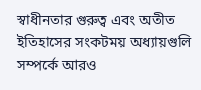স্বাধীনতার গুরুত্ব এবং অতীত ইতিহাসের সংকটময় অধ্যায়গুলি সম্পর্কে আরও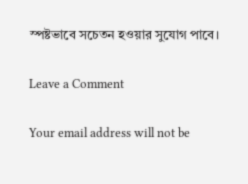স্পষ্টভাবে সচেতন হওয়ার সুযোগ পাবে।

Leave a Comment

Your email address will not be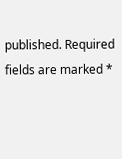published. Required fields are marked *